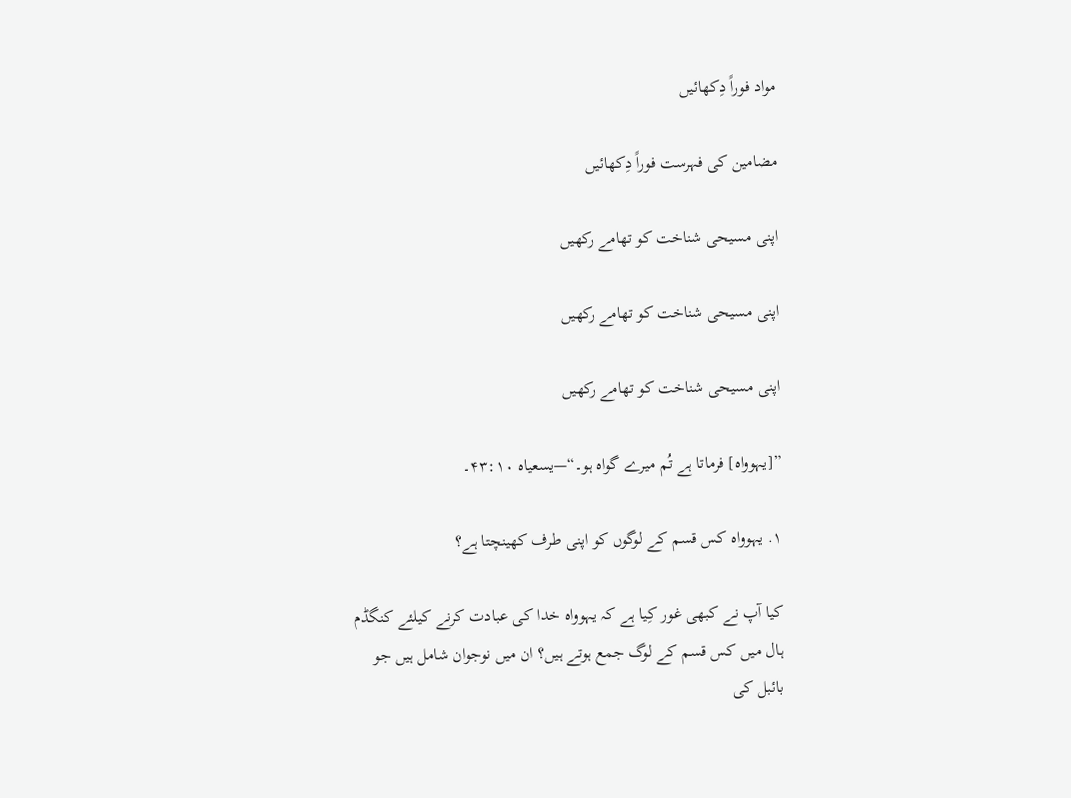مواد فوراً دِکھائیں

مضامین کی فہرست فوراً دِکھائیں

اپنی مسیحی شناخت کو تھامے رکھیں

اپنی مسیحی شناخت کو تھامے رکھیں

اپنی مسیحی شناخت کو تھامے رکھیں

”[یہوواہ] فرماتا ہے تُم میرے گواہ ہو۔“—یسعیاہ ۴۳:۱۰۔

۱. یہوواہ کس قسم کے لوگوں کو اپنی طرف کھینچتا ہے؟

کیا آپ نے کبھی غور کِیا ہے کہ یہوواہ خدا کی عبادت کرنے کیلئے کنگڈم ہال میں کس قسم کے لوگ جمع ہوتے ہیں؟ ان میں نوجوان شامل ہیں جو بائبل کی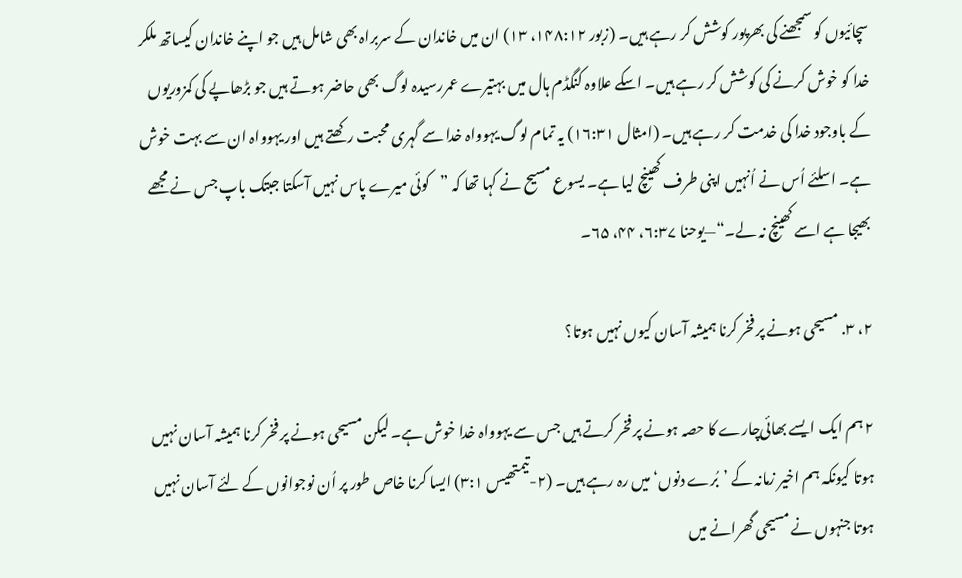سچائیوں کو سمجھنے کی بھرپور کوشش کر رہے ہیں۔ (زبور ۱۴۸:۱۲، ۱۳) ان میں خاندان کے سربراہ بھی شامل ہیں جو اپنے خاندان کیساتھ ملکر خدا کو خوش کرنے کی کوشش کر رہے ہیں۔ اسکے علاوہ کنگڈم ہال میں بہتیرے عمررسیدہ لوگ بھی حاضر ہوتے ہیں جو بڑھاپے کی کمزوریوں کے باوجود خدا کی خدمت کر رہے ہیں۔ (امثال ۱۶:۳۱) یہ تمام لوگ یہوواہ خدا سے گہری محبت رکھتے ہیں اور یہوواہ ان سے بہت خوش ہے۔ اسلئے اُس نے اُنہیں اپنی طرف کھینچ لیا ہے۔ یسوع مسیح نے کہا تھا کہ ”کوئی میرے پاس نہیں آسکتا جبتک باپ جس نے مجھے بھیجا ہے اسے کھینچ نہ لے۔“—یوحنا ۶:۳۷، ۴۴، ۶۵۔

۲، ۳. مسیحی ہونے پر فخر کرنا ہمیشہ آسان کیوں نہیں ہوتا؟

۲ ہم ایک ایسے بھائی‌چارے کا حصہ ہونے پر فخر کرتے ہیں جس سے یہوواہ خدا خوش ہے۔ لیکن مسیحی ہونے پر فخر کرنا ہمیشہ آسان نہیں ہوتا کیونکہ ہم اخیر زمانہ کے ’بُرے دنوں‘ میں رہ رہے ہیں۔ (۲-تیمتھیس ۳:۱) ایسا کرنا خاص طور پر اُن نوجوانوں کے لئے آسان نہیں ہوتا جنہوں نے مسیحی گھرانے میں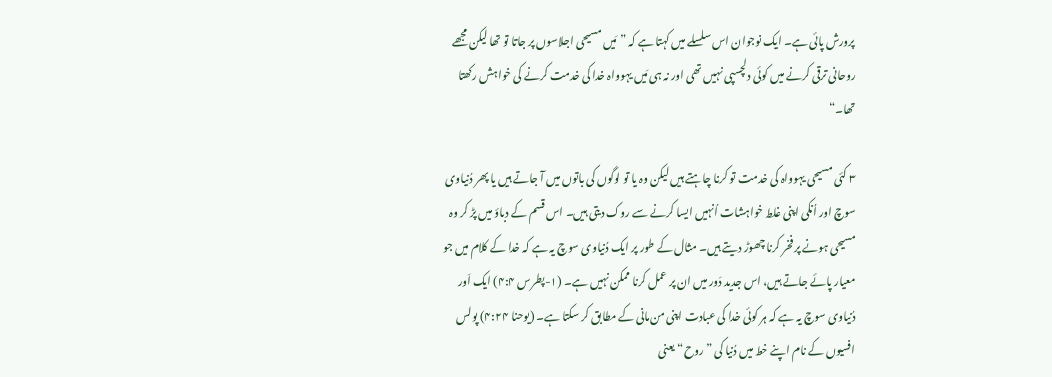پرورش پائی ہے۔ ایک نوجوان اس سلسلے میں کہتا ہے کہ ”مَیں مسیحی اجلاسوں پر جاتا تو تھا لیکن مجھے روحانی ترقی کرنے میں کوئی دلچسپی نہیں تھی اور نہ ہی مَیں یہوواہ خدا کی خدمت کرنے کی خواہش رکھتا تھا۔“

۳ کئی مسیحی یہوواہ کی خدمت تو کرنا چاہتے ہیں لیکن وہ یا تو لوگوں کی باتوں میں آ جاتے ہیں یا پھر دُنیاوی سوچ اور اُنکی اپنی غلط خواہشات اُنہیں ایسا کرنے سے روک دیتی ہیں۔ اس قسم کے دباؤ میں پڑ کر وہ مسیحی ہونے پر فخر کرنا چھوڑ دیتے ہیں۔ مثال کے طور پر ایک دُنیاوی سوچ یہ ہے کہ خدا کے کلام میں جو معیار پائے جاتے ہیں، اس جدید دَور میں ان پر عمل کرنا ممکن نہیں ہے۔ (۱-پطرس ۴:۴) ایک اَور دُنیاوی سوچ یہ ہے کہ ہر کوئی خدا کی عبادت اپنی من‌مانی کے مطابق کر سکتا ہے۔ (یوحنا ۴:۲۴) پولس افسیوں کے نام اپنے خط میں دُنیا کی ”روح“ یعنی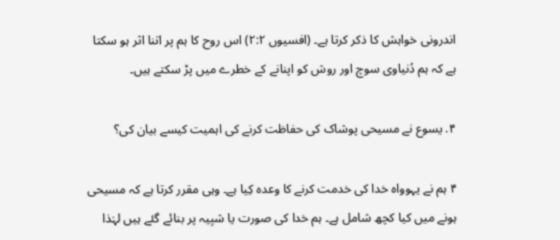اندرونی خواہش کا ذکر کرتا ہے۔ (افسیوں ۲:۲) اس روح کا ہم پر اتنا اثر ہو سکتا ہے کہ ہم دُنیاوی سوچ اور روش کو اپنانے کے خطرے میں پڑ سکتے ہیں۔

۴. یسوع نے مسیحی پوشاک کی حفاظت کرنے کی اہمیت کیسے بیان کی؟

۴ ہم نے یہوواہ خدا کی خدمت کرنے کا وعدہ کِیا ہے۔ وہی مقرر کرتا ہے کہ مسیحی ہونے میں کیا کچھ شامل ہے۔ ہم خدا کی صورت یا شبِیہ پر بنائے گئے ہیں لہٰذا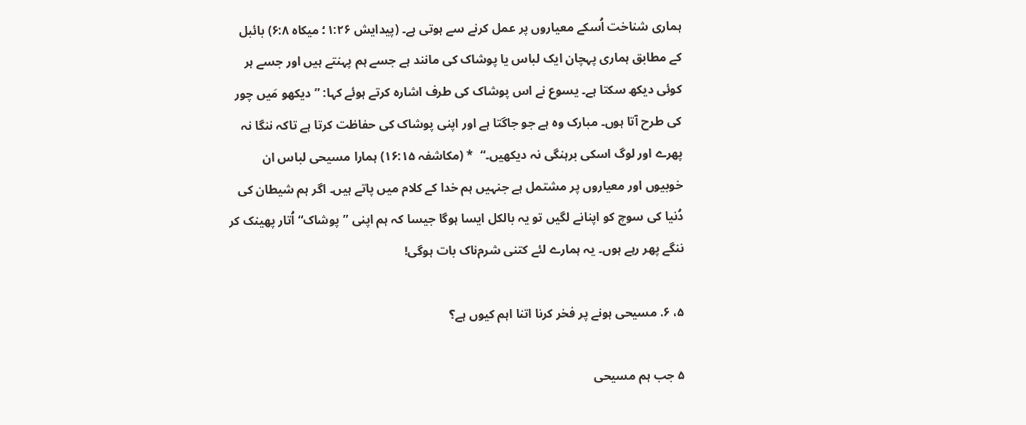ہماری شناخت اُسکے معیاروں پر عمل کرنے سے ہوتی ہے۔ (پیدایش ۱:۲۶؛ میکاہ ۶:۸) بائبل کے مطابق ہماری پہچان ایک لباس یا پوشاک کی مانند ہے جسے ہم پہنتے ہیں اور جسے ہر کوئی دیکھ سکتا ہے۔ یسوع نے اس پوشاک کی طرف اشارہ کرتے ہوئے کہا: ”دیکھو مَیں چور کی طرح آتا ہوں۔ مبارک وہ ہے جو جاگتا ہے اور اپنی پوشاک کی حفاظت کرتا ہے تاکہ ننگا نہ پھرے اور لوگ اسکی برہنگی نہ دیکھیں۔“  * (مکاشفہ ۱۶:۱۵) ہمارا مسیحی لباس ان خوبیوں اور معیاروں پر مشتمل ہے جنہیں ہم خدا کے کلام میں پاتے ہیں۔ اگر ہم شیطان کی دُنیا کی سوچ کو اپنانے لگیں تو یہ بالکل ایسا ہوگا جیسا کہ ہم اپنی ”پوشاک“ اُتار پھینک کر ننگے پھر رہے ہوں۔ یہ ہمارے لئے کتنی شرم‌ناک بات ہوگی!

۵، ۶. مسیحی ہونے پر فخر کرنا اتنا اہم کیوں ہے؟

۵ جب ہم مسیحی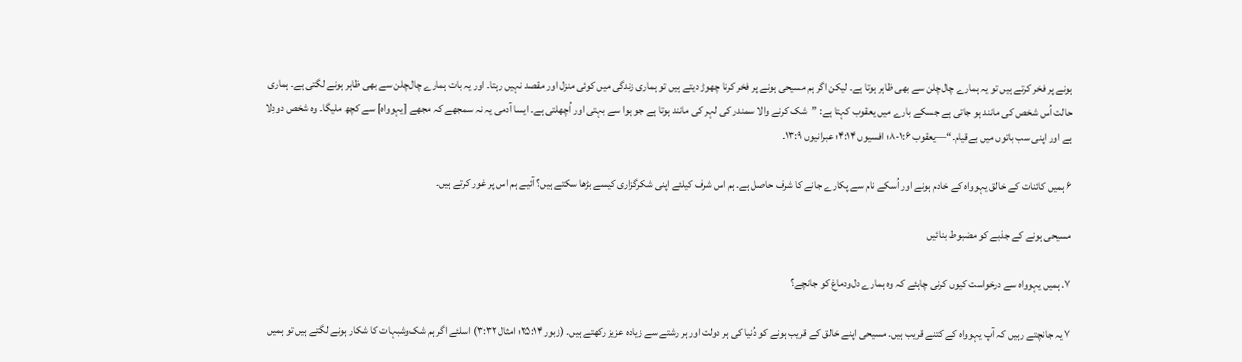ہونے پر فخر کرتے ہیں تو یہ ہمارے چال‌چلن سے بھی ظاہر ہوتا ہے۔ لیکن اگر ہم مسیحی ہونے پر فخر کرنا چھوڑ دیتے ہیں تو ہماری زندگی میں کوئی منزل اور مقصد نہیں رہتا۔ اور یہ بات ہمارے چال‌چلن سے بھی ظاہر ہونے لگتی ہے۔ ہماری حالت اُس شخص کی مانند ہو جاتی ہے جسکے بارے میں یعقوب کہتا ہے: ”شک کرنے والا سمندر کی لہر کی مانند ہوتا ہے جو ہوا سے بہتی اور اُچھلتی ہے۔ ایسا آدمی یہ نہ سمجھے کہ مجھے [یہوواہ] سے کچھ ملیگا۔ وہ شخص دودِلا ہے اور اپنی سب باتوں میں بےقیام۔“—یعقوب ۱:۶-۸؛ افسیوں ۴:۱۴؛ عبرانیوں ۱۳:۹۔

۶ ہمیں کائنات کے خالق یہوواہ کے خادم ہونے اور اُسکے نام سے پکارے جانے کا شرف حاصل ہے۔ ہم اس شرف کیلئے اپنی شکرگزاری کیسے بڑھا سکتے ہیں؟ آئیے ہم اس پر غور کرتے ہیں۔

مسیحی ہونے کے جذبے کو مضبوط بنائیں

۷. ہمیں یہوواہ سے درخواست کیوں کرنی چاہئے کہ وہ ہمارے دل‌ودماغ کو جانچے؟

۷ یہ جانچتے رہیں کہ آپ یہوواہ کے کتنے قریب ہیں۔ مسیحی اپنے خالق کے قریب ہونے کو دُنیا کی ہر دولت اور ہر رشتے سے زیادہ عزیز رکھتے ہیں۔ (زبور ۲۵:۱۴؛ امثال ۳:۳۲) اسلئے اگر ہم شک‌وشبہات کا شکار ہونے لگتے ہیں تو ہمیں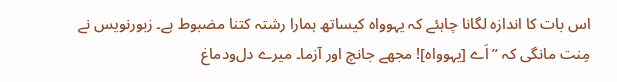اس بات کا اندازہ لگانا چاہئے کہ یہوواہ کیساتھ ہمارا رشتہ کتنا مضبوط ہے۔ زبورنویس نے مِنت مانگی کہ ”اَے [یہوواہ]! مجھے جانچ اور آزما۔ میرے دل‌ودماغ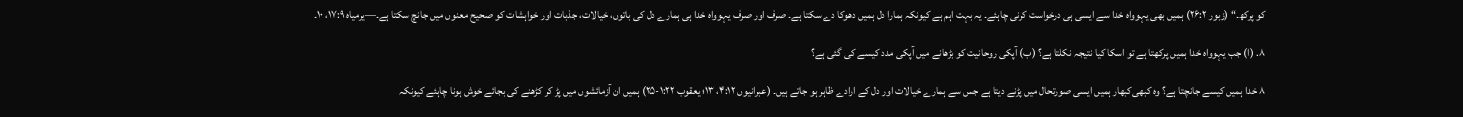کو پرکھ۔“ (زبور ۲۶:۲) ہمیں بھی یہوواہ خدا سے ایسی ہی درخواست کرنی چاہئے۔ یہ بہت اہم ہے کیونکہ ہمارا دل ہمیں دھوکا دے سکتا ہے۔ صرف اور صرف یہوواہ خدا ہی ہمارے دل کی باتوں، خیالات، جذبات اور خواہشات کو صحیح معنوں میں جانچ سکتا ہے۔—یرمیاہ ۱۷:۹، ۱۰۔

۸. (ا) جب یہوواہ خدا ہمیں پرکھتا ہے تو اسکا کیا نتیجہ نکلتا ہے؟ (ب) آپکی روحانیت کو بڑھانے میں آپکی مدد کیسے کی گئی ہے؟

۸ خدا ہمیں کیسے جانچتا ہے؟ وہ کبھی‌کبھار ہمیں ایسی صورتحال میں پڑنے دیتا ہے جس سے ہمارے خیالات اور دل کے ارادے ظاہر ہو جاتے ہیں۔ (عبرانیوں ۴:۱۲، ۱۳؛ یعقوب ۱:۲۲-۲۵) ہمیں ان آزمائشوں میں پڑ کر کڑھنے کی بجائے خوش ہونا چاہئے کیونکہ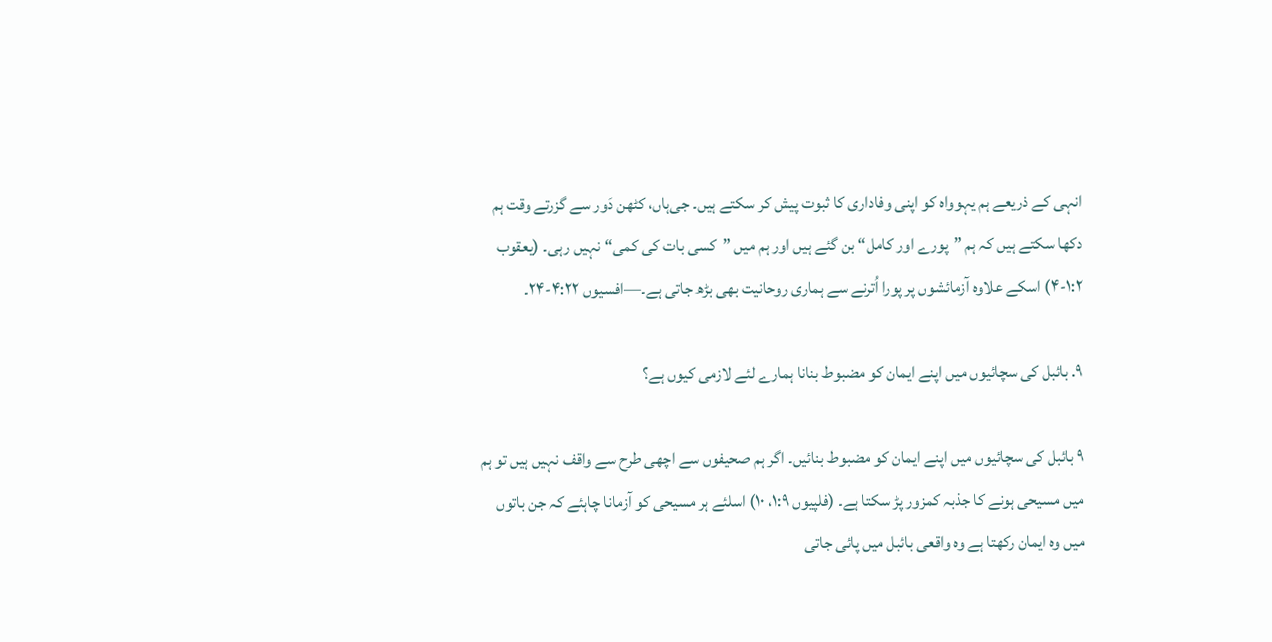انہی کے ذریعے ہم یہوواہ کو اپنی وفاداری کا ثبوت پیش کر سکتے ہیں۔ جی‌ہاں، کٹھن دَور سے گزرتے وقت ہم دکھا سکتے ہیں کہ ہم ”پورے اور کامل“ بن گئے ہیں اور ہم میں ”کسی بات کی کمی“ نہیں رہی۔ (یعقوب ۱:۲-۴) اسکے علاوہ آزمائشوں پر پورا اُترنے سے ہماری روحانیت بھی بڑھ جاتی ہے۔—افسیوں ۴:۲۲-۲۴۔

۹. بائبل کی سچائیوں میں اپنے ایمان کو مضبوط بنانا ہمارے لئے لازمی کیوں ہے؟

۹ بائبل کی سچائیوں میں اپنے ایمان کو مضبوط بنائیں۔ اگر ہم صحیفوں سے اچھی طرح سے واقف نہیں ہیں تو ہم میں مسیحی ہونے کا جذبہ کمزور پڑ سکتا ہے۔ (فلپیوں ۱:۹، ۱۰) اسلئے ہر مسیحی کو آزمانا چاہئے کہ جن باتوں میں وہ ایمان رکھتا ہے وہ واقعی بائبل میں پائی جاتی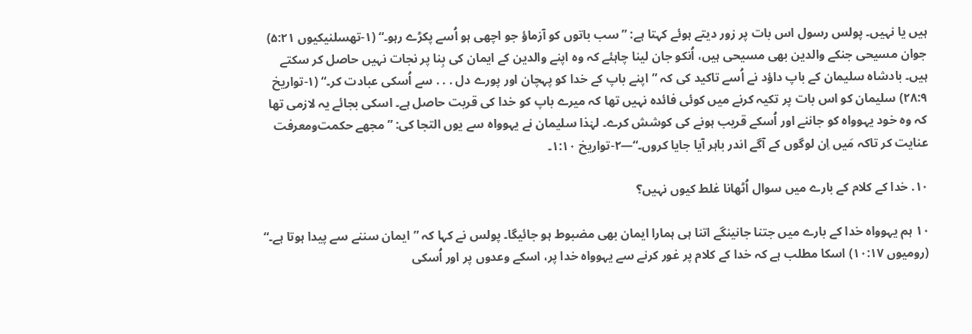ہیں یا نہیں۔ پولس رسول اس بات پر زور دیتے ہوئے کہتا ہے: ”سب باتوں کو آزماؤ جو اچھی ہو اُسے پکڑے رہو۔“ (۱-تھسلنیکیوں ۵:۲۱) جوان مسیحی جنکے والدین بھی مسیحی ہیں، اُنکو جان لینا چاہئے کہ وہ اپنے والدین کے ایمان کی بِنا پر نجات نہیں حاصل کر سکتے ہیں۔ بادشاہ سلیمان کے باپ داؤد نے اُسے تاکید کی کہ ”اپنے باپ کے خدا کو پہچان اور پورے دل . . . سے اُسکی عبادت کر۔“ (۱-تواریخ ۲۸:۹) سلیمان کو اس بات پر تکیہ کرنے میں کوئی فائدہ نہیں تھا کہ میرے باپ کو خدا کی قربت حاصل ہے۔ اسکی بجائے یہ لازمی تھا کہ وہ خود یہوواہ کو جاننے اور اُسکے قریب ہونے کی کوشش کرے۔ لہٰذا سلیمان نے یہوواہ سے یوں التجا کی: ”مجھے حکمت‌ومعرفت عنایت کر تاکہ مَیں اِن لوگوں کے آگے اندر باہر آیا جایا کروں۔“—۲-تواریخ ۱:۱۰۔

۱۰. خدا کے کلام کے بارے میں سوال اُٹھانا غلط کیوں نہیں؟

۱۰ ہم یہوواہ خدا کے بارے میں جتنا جانینگے اتنا ہی ہمارا ایمان بھی مضبوط ہو جائیگا۔ پولس نے کہا کہ ”ایمان سننے سے پیدا ہوتا ہے۔“ (رومیوں ۱۰:۱۷) اسکا مطلب ہے کہ خدا کے کلام پر غور کرنے سے یہوواہ خدا پر، اسکے وعدوں پر اور اُسکی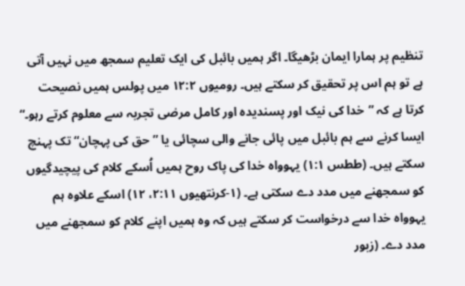تنظیم پر ہمارا ایمان بڑھیگا۔ اگر ہمیں بائبل کی ایک تعلیم سمجھ میں نہیں آتی ہے تو ہم اس پر تحقیق کر سکتے ہیں۔ رومیوں ۱۲:۲ میں پولس ہمیں نصیحت کرتا ہے کہ ”خدا کی نیک اور پسندیدہ اور کامل مرضی تجربہ سے معلوم کرتے رہو۔“ ایسا کرنے سے ہم بائبل میں پائی جانے والی سچائی یا ”حق کی پہچان“ تک پہنچ سکتے ہیں۔ (ططس ۱:۱) یہوواہ خدا کی پاک روح ہمیں اُسکے کلام کی پیچیدگیوں کو سمجھنے میں مدد دے سکتی ہے۔ (۱-کرنتھیوں ۲:۱۱، ۱۲) اسکے علاوہ ہم یہوواہ خدا سے درخواست کر سکتے ہیں کہ وہ ہمیں اپنے کلام کو سمجھنے میں مدد دے۔ (زبور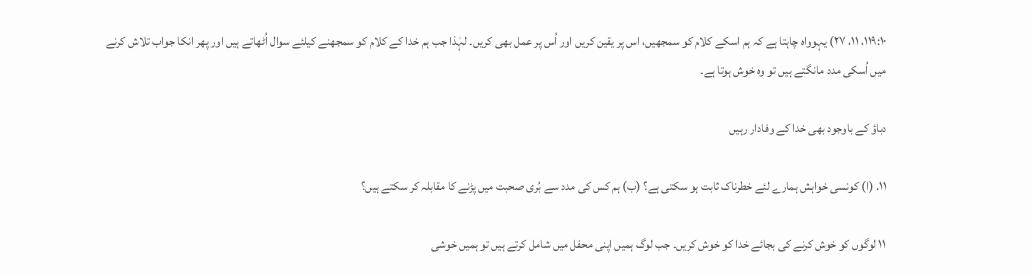۱۱۹:۱۰، ۱۱، ۲۷) یہوواہ چاہتا ہے کہ ہم اسکے کلام کو سمجھیں، اس پر یقین کریں اور اُس پر عمل بھی کریں۔ لہٰذا جب ہم خدا کے کلام کو سمجھنے کیلئے سوال اُٹھاتے ہیں اور پھر انکا جواب تلاش کرنے میں اُسکی مدد مانگتے ہیں تو وہ خوش ہوتا ہے۔

دباؤ کے باوجود بھی خدا کے وفادار رہیں

۱۱. (ا) کونسی خواہش ہمارے لئے خطرناک ثابت ہو سکتی ہے؟ (ب) ہم کس کی مدد سے بُری صحبت میں پڑنے کا مقابلہ کر سکتے ہیں؟

۱۱ لوگوں کو خوش کرنے کی بجائے خدا کو خوش کریں۔ جب لوگ ہمیں اپنی محفل میں شامل کرتے ہیں تو ہمیں خوشی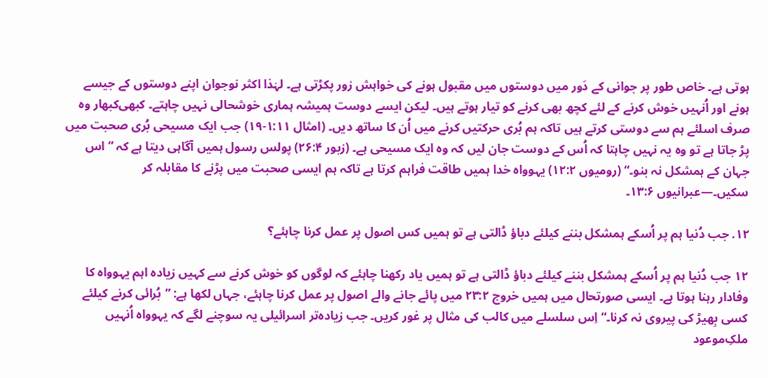ہوتی ہے۔ خاص طور پر جوانی کے دَور میں دوستوں میں مقبول ہونے کی خواہش زور پکڑتی ہے۔ لہٰذا اکثر نوجوان اپنے دوستوں کے جیسے ہونے اور اُنہیں خوش کرنے کے لئے کچھ بھی کرنے کو تیار ہوتے ہیں۔ لیکن ایسے دوست ہمیشہ ہماری خوشحالی نہیں چاہتے۔ کبھی‌کبھار وہ صرف اسلئے ہم سے دوستی کرتے ہیں تاکہ ہم بُری حرکتیں کرنے میں اُن کا ساتھ دیں۔ (امثال ۱:۱۱-۱۹) جب ایک مسیحی بُری صحبت میں پڑ جاتا ہے تو وہ یہ نہیں چاہتا کہ اُس کے دوست جان لیں کہ وہ ایک مسیحی ہے۔ (زبور ۲۶:۴) پولس رسول ہمیں آگاہی دیتا ہے کہ ”اس جہان کے ہمشکل نہ بنو۔“ (رومیوں ۱۲:۲) یہوواہ خدا ہمیں طاقت فراہم کرتا ہے تاکہ ہم ایسی صحبت میں پڑنے کا مقابلہ کر سکیں۔—عبرانیوں ۱۳:۶۔

۱۲. جب دُنیا ہم پر اُسکے ہمشکل بننے کیلئے دباؤ ڈالتی ہے تو ہمیں کس اصول پر عمل کرنا چاہئے؟

۱۲ جب دُنیا ہم پر اُسکے ہمشکل بننے کیلئے دباؤ ڈالتی ہے تو ہمیں یاد رکھنا چاہئے کہ لوگوں کو خوش کرنے سے کہیں زیادہ اہم یہوواہ کا وفادار رہنا ہوتا ہے۔ ایسی صورتحال میں ہمیں خروج ۲۳:۲ میں پائے جانے والے اصول پر عمل کرنا چاہئے، جہاں لکھا ہے: ”بُرائی کرنے کیلئے کسی بِھیڑ کی پیروی نہ کرنا۔“ اِس سلسلے میں کالب کی مثال پر غور کریں۔ جب زیادہ‌تر اسرائیلی یہ سوچنے لگے کہ یہوواہ اُنہیں ملکِ‌موعود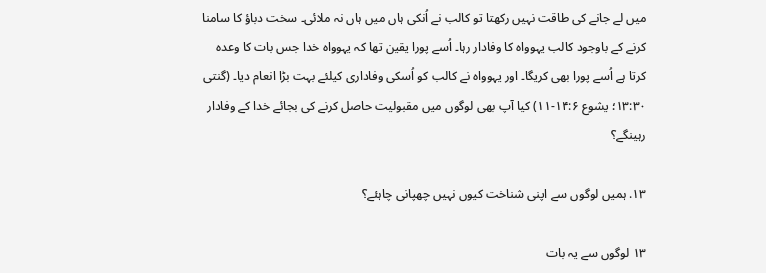میں لے جانے کی طاقت نہیں رکھتا تو کالب نے اُنکی ہاں میں ہاں نہ ملائی۔ سخت دباؤ کا سامنا کرنے کے باوجود کالب یہوواہ کا وفادار رہا۔ اُسے پورا یقین تھا کہ یہوواہ خدا جس بات کا وعدہ کرتا ہے اُسے پورا بھی کریگا۔ اور یہوواہ نے کالب کو اُسکی وفاداری کیلئے بہت بڑا انعام دیا۔ (گنتی ۱۳:۳۰؛ یشوع ۱۴:۶-۱۱) کیا آپ بھی لوگوں میں مقبولیت حاصل کرنے کی بجائے خدا کے وفادار رہینگے؟

۱۳. ہمیں لوگوں سے اپنی شناخت کیوں نہیں چھپانی چاہئے؟

۱۳ لوگوں سے یہ بات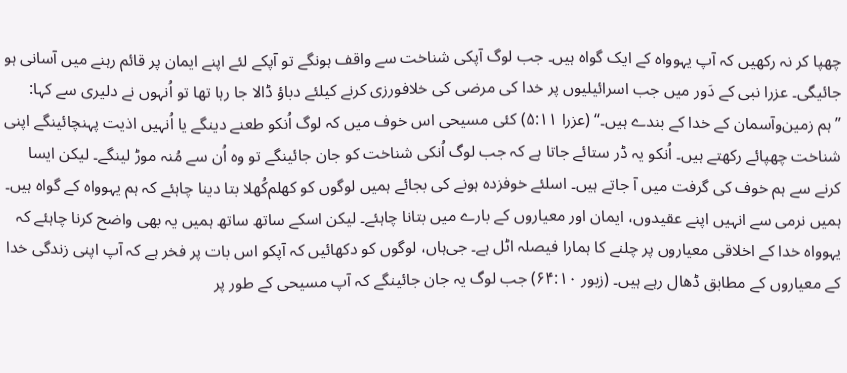چھپا کر نہ رکھیں کہ آپ یہوواہ کے ایک گواہ ہیں۔ جب لوگ آپکی شناخت سے واقف ہونگے تو آپکے لئے اپنے ایمان پر قائم رہنے میں آسانی ہو جائیگی۔ عزرا نبی کے دَور میں جب اسرائیلیوں پر خدا کی مرضی کی خلافورزی کرنے کیلئے دباؤ ڈالا جا رہا تھا تو اُنہوں نے دلیری سے کہا: ”ہم زمین‌وآسمان کے خدا کے بندے ہیں۔“ (عزرا ۵:۱۱) کئی مسیحی اس خوف میں کہ لوگ اُنکو طعنے دینگے یا اُنہیں اذیت پہنچائینگے اپنی شناخت چھپائے رکھتے ہیں۔ اُنکو یہ ڈر ستائے جاتا ہے کہ جب لوگ اُنکی شناخت کو جان جائینگے تو وہ اُن سے مُنہ موڑ لینگے۔ لیکن ایسا کرنے سے ہم خوف کی گرفت میں آ جاتے ہیں۔ اسلئے خوفزدہ ہونے کی بجائے ہمیں لوگوں کو کھلم‌کُھلا بتا دینا چاہئے کہ ہم یہوواہ کے گواہ ہیں۔ ہمیں نرمی سے انہیں اپنے عقیدوں، ایمان اور معیاروں کے بارے میں بتانا چاہئے۔ لیکن اسکے ساتھ ساتھ ہمیں یہ بھی واضح کرنا چاہئے کہ یہوواہ خدا کے اخلاقی معیاروں پر چلنے کا ہمارا فیصلہ اٹل ہے۔ جی‌ہاں، لوگوں کو دکھائیں کہ آپکو اس بات پر فخر ہے کہ آپ اپنی زندگی خدا کے معیاروں کے مطابق ڈھال رہے ہیں۔ (زبور ۶۴:۱۰) جب لوگ یہ جان جائینگے کہ آپ مسیحی کے طور پر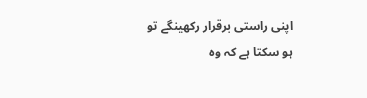اپنی راستی برقرار رکھینگے تو ہو سکتا ہے کہ وہ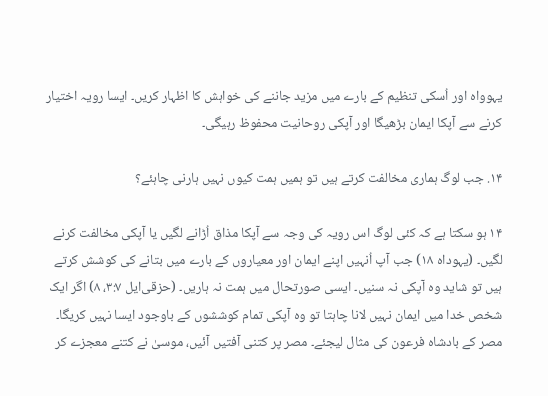یہوواہ اور اُسکی تنظیم کے بارے میں مزید جاننے کی خواہش کا اظہار کریں۔ ایسا رویہ اختیار کرنے سے آپکا ایمان بڑھیگا اور آپکی روحانیت محفوظ رہیگی۔

۱۴. جب لوگ ہماری مخالفت کرتے ہیں تو ہمیں ہمت کیوں نہیں ہارنی چاہئے؟

۱۴ ہو سکتا ہے کہ کئی لوگ اس رویہ کی وجہ سے آپکا مذاق اُڑانے لگیں یا آپکی مخالفت کرنے لگیں۔ (یہوداہ ۱۸) جب آپ اُنہیں اپنے ایمان اور معیاروں کے بارے میں بتانے کی کوشش کرتے ہیں تو شاید وہ آپکی نہ سنیں۔ ایسی صورتحال میں ہمت نہ ہاریں۔ (حزقی‌ایل ۳:۷، ۸) اگر ایک شخص خدا میں ایمان نہیں لانا چاہتا تو وہ آپکی تمام کوششوں کے باوجود ایسا نہیں کریگا۔ مصر کے بادشاہ فرعون کی مثال لیجئے۔ مصر پر کتنی آفتیں آئیں، موسیٰ نے کتنے معجزے کر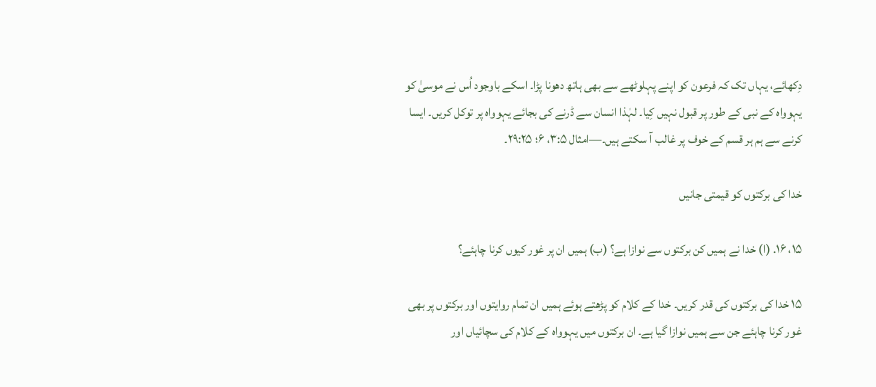دِکھائے، یہاں تک کہ فرعون کو اپنے پہلوٹھے سے بھی ہاتھ دھونا پڑا۔ اسکے باوجود اُس نے موسیٰ کو یہوواہ کے نبی کے طور پر قبول نہیں کِیا۔ لہٰذا انسان سے ڈرنے کی بجائے یہوواہ پر توکل کریں۔ ایسا کرنے سے ہم ہر قسم کے خوف پر غالب آ سکتے ہیں۔—امثال ۳:۵، ۶؛ ۲۹:۲۵۔

خدا کی برکتوں کو قیمتی جانیں

۱۵، ۱۶. (ا) خدا نے ہمیں کن برکتوں سے نوازا ہے؟ (ب) ہمیں ان پر غور کیوں کرنا چاہئے؟

۱۵ خدا کی برکتوں کی قدر کریں۔ خدا کے کلام کو پڑھتے ہوئے ہمیں ان تمام روایتوں اور برکتوں پر بھی غور کرنا چاہئے جن سے ہمیں نوازا گیا ہے۔ ان برکتوں میں یہوواہ کے کلام کی سچائیاں اور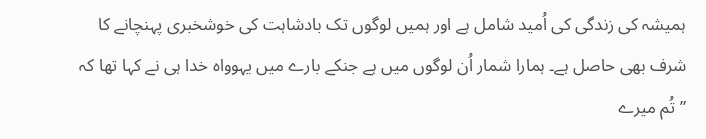ہمیشہ کی زندگی کی اُمید شامل ہے اور ہمیں لوگوں تک بادشاہت کی خوشخبری پہنچانے کا شرف بھی حاصل ہے۔ ہمارا شمار اُن لوگوں میں ہے جنکے بارے میں یہوواہ خدا ہی نے کہا تھا کہ ”تُم میرے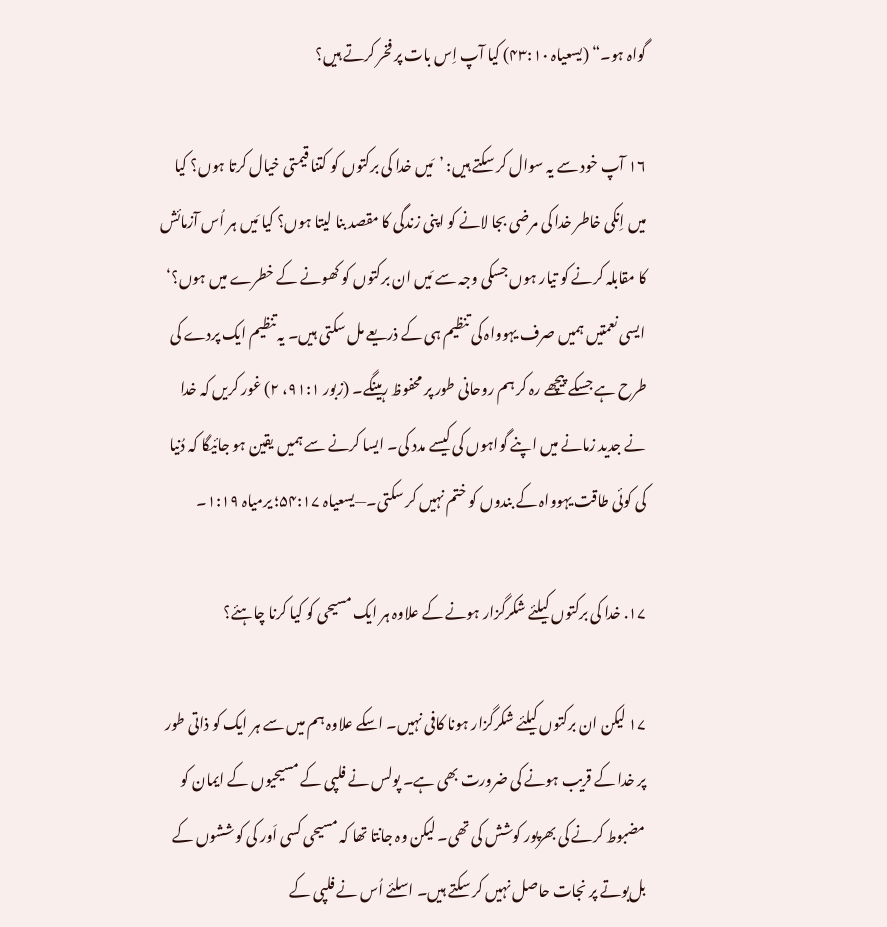گواہ ہو۔“ (یسعیاہ ۴۳:۱۰) کیا آپ اِس بات پر فخر کرتے ہیں؟

۱۶ آپ خود سے یہ سوال کر سکتے ہیں: ’مَیں خدا کی برکتوں کو کتنا قیمتی خیال کرتا ہوں؟ کیا میں اِنکی خاطر خدا کی مرضی بجا لانے کو اپنی زندگی کا مقصد بنا لیتا ہوں؟ کیا مَیں ہر اُس آزمائش کا مقابلہ کرنے کو تیار ہوں جسکی وجہ سے مَیں ان برکتوں کو کھونے کے خطرے میں ہوں؟‘ ایسی نعمتیں ہمیں صرف یہوواہ کی تنظیم ہی کے ذریعے مل سکتی ہیں۔ یہ تنظیم ایک پردے کی طرح ہے جسکے پیچھے رہ کر ہم روحانی طور پر محفوظ رہینگے۔ (زبور ۹۱:۱، ۲) غور کریں کہ خدا نے جدید زمانے میں اپنے گواہوں کی کیسے مدد کی۔ ایسا کرنے سے ہمیں یقین ہو جائیگا کہ دُنیا کی کوئی طاقت یہوواہ کے بندوں کو ختم نہیں کر سکتی۔—یسعیاہ ۵۴:۱۷؛ یرمیاہ ۱:۱۹۔

۱۷. خدا کی برکتوں کیلئے شکرگزار ہونے کے علاوہ ہر ایک مسیحی کو کیا کرنا چاہئے؟

۱۷ لیکن ان برکتوں کیلئے شکرگزار ہونا کافی نہیں۔ اسکے علاوہ ہم میں سے ہر ایک کو ذاتی طور پر خدا کے قریب ہونے کی ضرورت بھی ہے۔ پولس نے فلپی کے مسیحیوں کے ایمان کو مضبوط کرنے کی بھرپور کوشش کی تھی۔ لیکن وہ جانتا تھا کہ مسیحی کسی اَور کی کوششوں کے بل‌بوتے پر نجات حاصل نہیں کر سکتے ہیں۔ اسلئے اُس نے فلپی کے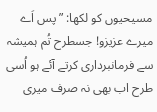مسیحیوں کو لکھا: ”پس اَے میرے عزیزو! جسطرح تُم ہمیشہ سے فرمانبرداری کرتے آئے ہو اُسی طرح اب بھی نہ صرف میری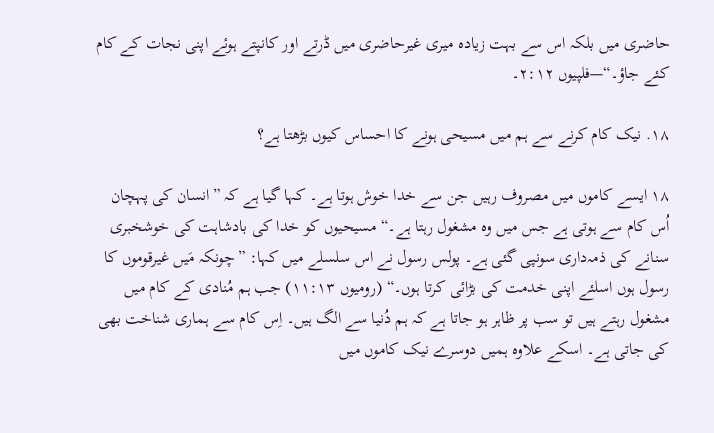حاضری میں بلکہ اس سے بہت زیادہ میری غیرحاضری میں ڈرتے اور کانپتے ہوئے اپنی نجات کے کام کئے جاؤ۔“—فلپیوں ۲:۱۲۔

۱۸. نیک کام کرنے سے ہم میں مسیحی ہونے کا احساس کیوں بڑھتا ہے؟

۱۸ ایسے کاموں میں مصروف رہیں جن سے خدا خوش ہوتا ہے۔ کہا گیا ہے کہ ”انسان کی پہچان اُس کام سے ہوتی ہے جس میں وہ مشغول رہتا ہے۔“ مسیحیوں کو خدا کی بادشاہت کی خوشخبری سنانے کی ذمہ‌داری سونپی گئی ہے۔ پولس رسول نے اس سلسلے میں کہا: ”چونکہ مَیں غیرقوموں کا رسول ہوں اسلئے اپنی خدمت کی بڑائی کرتا ہوں۔“ (رومیوں ۱۱:۱۳) جب ہم مُنادی کے کام میں مشغول رہتے ہیں تو سب پر ظاہر ہو جاتا ہے کہ ہم دُنیا سے الگ ہیں۔ اِس کام سے ہماری شناخت بھی کی جاتی ہے۔ اسکے علاوہ ہمیں دوسرے نیک کاموں میں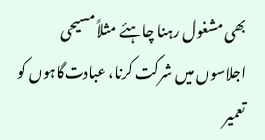بھی مشغول رہنا چاہئے مثلاً مسیحی اجلاسوں میں شرکت کرنا، عبادت‌گاہوں کو تعمیر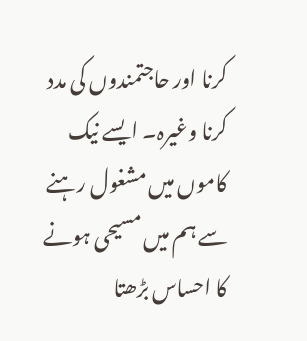کرنا اور حاجتمندوں کی مدد کرنا وغیرہ۔ ایسے نیک کاموں میں مشغول رہنے سے ہم میں مسیحی ہونے کا احساس بڑھتا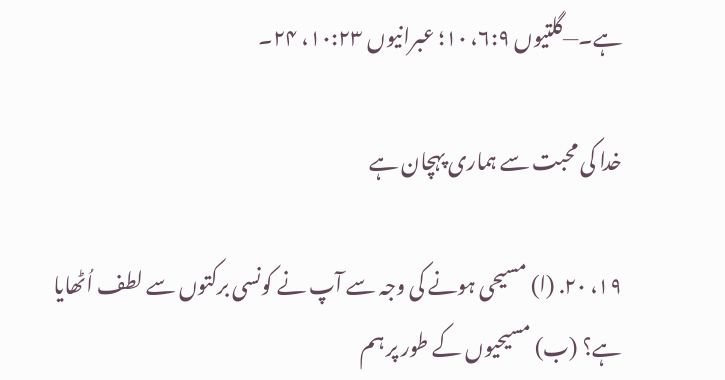ہے۔—گلتیوں ۶:۹، ۱۰؛ عبرانیوں ۱۰:۲۳، ۲۴۔

خدا کی محبت سے ہماری پہچان ہے

۱۹، ۲۰. (ا) مسیحی ہونے کی وجہ سے آپ نے کونسی برکتوں سے لطف اُٹھایا ہے؟ (ب) مسیحیوں کے طور پر ہم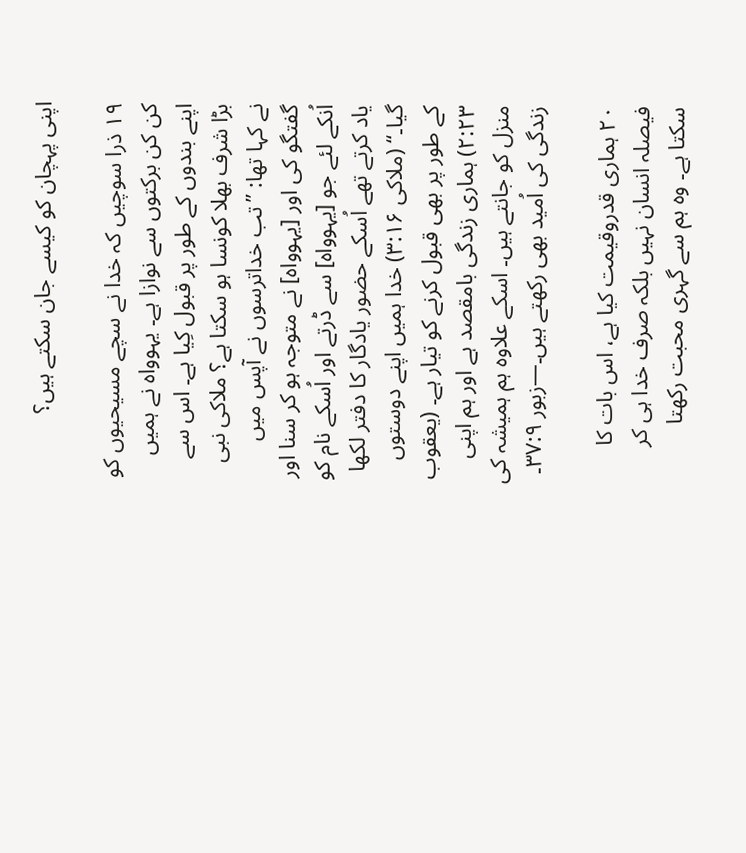اپنی پہچان کو کیسے جان سکتے ہیں؟

۱۹ ذرا سوچیں کہ خدا نے سچے مسیحیوں کو کن کن برکتوں سے نوازا ہے۔ یہوواہ نے ہمیں اپنے بندوں کے طور پر قبول کِیا ہے۔ اس سے بڑا شرف بھلا کونسا ہو سکتا ہے؟ ملاکی نبی نے کہا تھا: ”تب خداترسوں نے آپس میں گفتگو کی اور [یہوواہ] نے متوجہ ہو کر سنا اور اُنکے لئے جو [یہوواہ] سے ڈرتے اور اُسکے نام کو یاد کرتے تھے اُسکے حضور یادگار کا دفتر لکھا گیا۔“ (ملاکی ۳:۱۶) خدا ہمیں اپنے دوستوں کے طور پر بھی قبول کرنے کو تیار ہے۔ (یعقوب ۲:۲۳) ہماری زندگی بامقصد ہے اور ہم اپنی منزل کو جانتے ہیں۔ اسکے علاوہ ہم ہمیشہ کی زندگی کی اُمید بھی رکھتے ہیں۔—زبور ۳۷:۹۔

۲۰ ہماری قدروقیمت کیا ہے، اس بات کا فیصلہ انسان نہیں بلکہ صرف خدا ہی کر سکتا ہے۔ وہ ہم سے گہری محبت رکھتا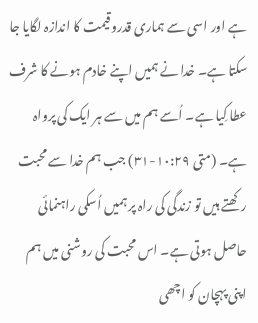ہے اور اسی سے ہماری قدروقیمت کا اندازہ لگایا جا سکتا ہے۔ خدا نے ہمیں اپنے خادم ہونے کا شرف عطا کِیا ہے۔ اُسے ہم میں سے ہر ایک کی پرواہ ہے۔ (متی ۱۰:۲۹-۳۱) جب ہم خدا سے محبت رکھتے ہیں تو زندگی کی راہ پر ہمیں اُسکی راہنمائی حاصل ہوتی ہے۔ اس محبت کی روشنی میں ہم اپنی پہچان کو اچھی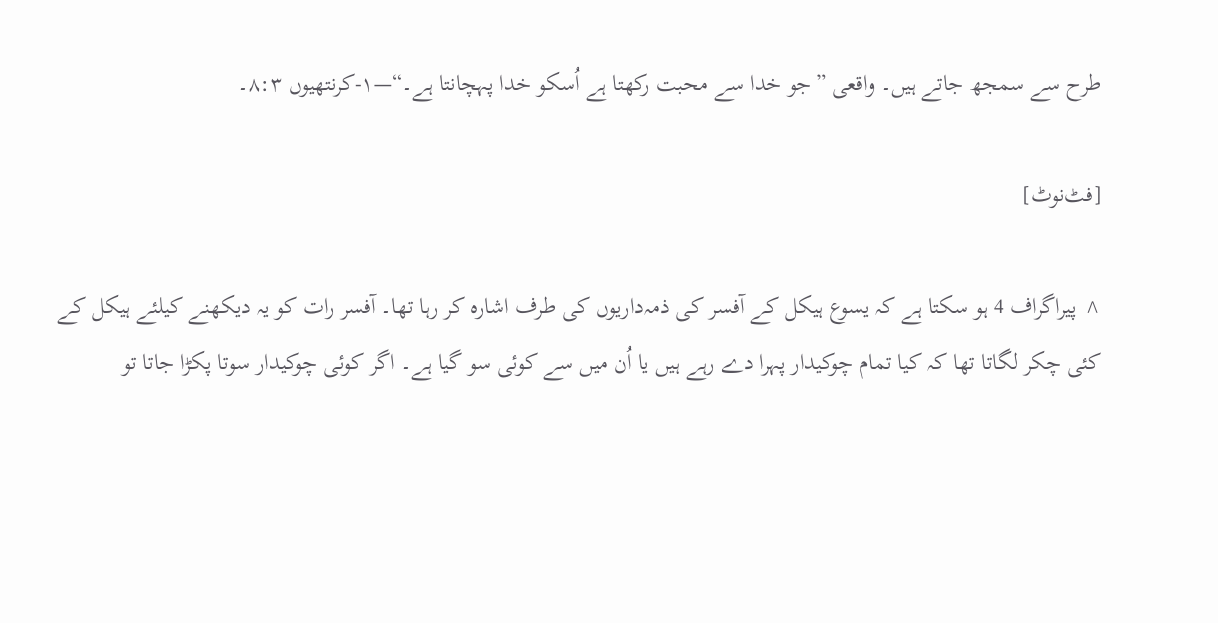طرح سے سمجھ جاتے ہیں۔ واقعی ”جو خدا سے محبت رکھتا ہے اُسکو خدا پہچانتا ہے۔“—۱-کرنتھیوں ۸:۳۔

[فٹ‌نوٹ]

^ پیراگراف 4 ہو سکتا ہے کہ یسوع ہیکل کے آفسر کی ذمہ‌داریوں کی طرف اشارہ کر رہا تھا۔ آفسر رات کو یہ دیکھنے کیلئے ہیکل کے کئی چکر لگاتا تھا کہ کیا تمام چوکیدار پہرا دے رہے ہیں یا اُن میں سے کوئی سو گیا ہے۔ اگر کوئی چوکیدار سوتا پکڑا جاتا تو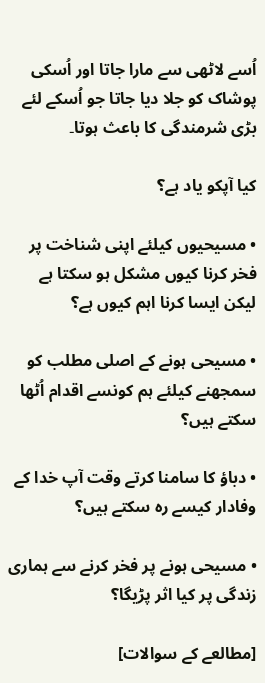اُسے لاٹھی سے مارا جاتا اور اُسکی پوشاک کو جلا دیا جاتا جو اُسکے لئے بڑی شرمندگی کا باعث ہوتا۔

کیا آپکو یاد ہے؟

• مسیحیوں کیلئے اپنی شناخت پر فخر کرنا کیوں مشکل ہو سکتا ہے لیکن ایسا کرنا اہم کیوں ہے؟

• مسیحی ہونے کے اصلی مطلب کو سمجھنے کیلئے ہم کونسے اقدام اُٹھا سکتے ہیں؟

• دباؤ کا سامنا کرتے وقت آپ خدا کے وفادار کیسے رہ سکتے ہیں؟

• مسیحی ہونے پر فخر کرنے سے ہماری زندگی پر کیا اثر پڑیگا؟

[مطالعے کے سوالات]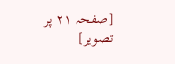[صفحہ ۲۱ پر تصویر]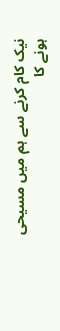نیک کام کرنے سے ہم میں مسیحی ہونے کا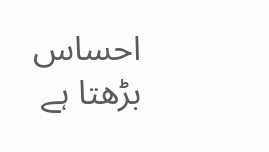احساس بڑھتا ہے